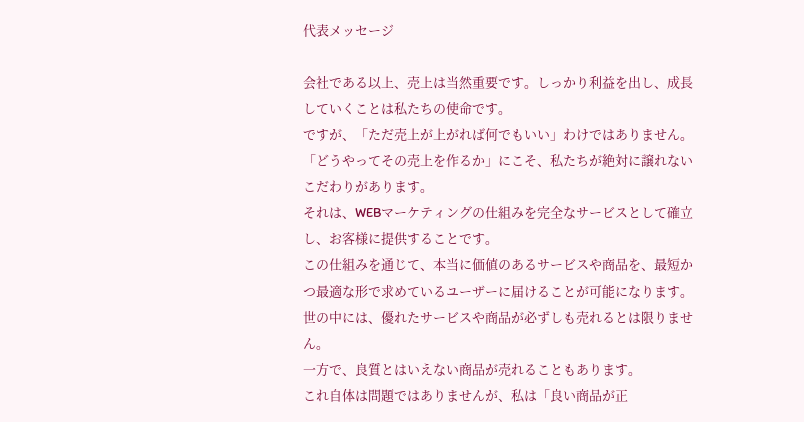代表メッセージ

会社である以上、売上は当然重要です。しっかり利益を出し、成長していくことは私たちの使命です。
ですが、「ただ売上が上がれば何でもいい」わけではありません。「どうやってその売上を作るか」にこそ、私たちが絶対に譲れないこだわりがあります。
それは、WEBマーケティングの仕組みを完全なサービスとして確立し、お客様に提供することです。
この仕組みを通じて、本当に価値のあるサービスや商品を、最短かつ最適な形で求めているユーザーに届けることが可能になります。
世の中には、優れたサービスや商品が必ずしも売れるとは限りません。
一方で、良質とはいえない商品が売れることもあります。
これ自体は問題ではありませんが、私は「良い商品が正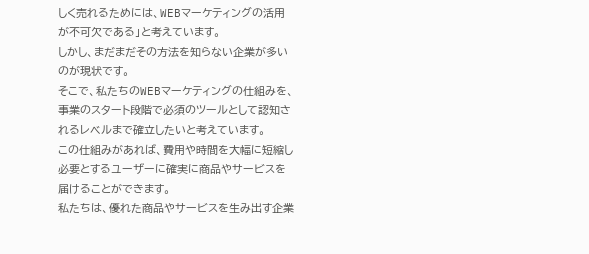しく売れるためには、WEBマーケティングの活用が不可欠である」と考えています。
しかし、まだまだその方法を知らない企業が多いのが現状です。
そこで、私たちのWEBマーケティングの仕組みを、事業のスタート段階で必須のツールとして認知されるレベルまで確立したいと考えています。
この仕組みがあれば、費用や時間を大幅に短縮し必要とするユーザーに確実に商品やサービスを届けることができます。
私たちは、優れた商品やサービスを生み出す企業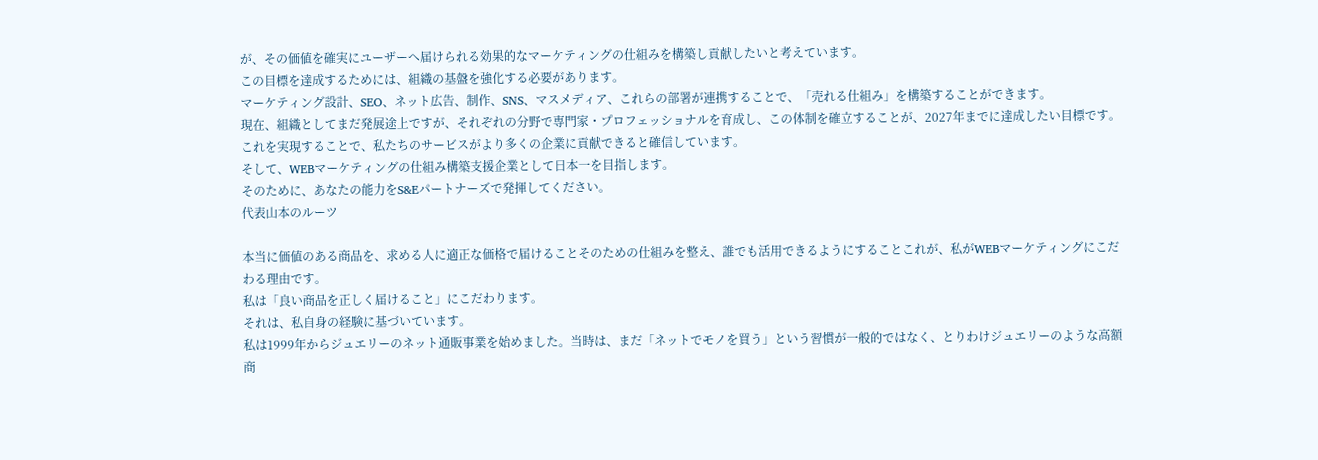が、その価値を確実にユーザーへ届けられる効果的なマーケティングの仕組みを構築し貢献したいと考えています。
この目標を達成するためには、組織の基盤を強化する必要があります。
マーケティング設計、SEO、ネット広告、制作、SNS、マスメディア、これらの部署が連携することで、「売れる仕組み」を構築することができます。
現在、組織としてまだ発展途上ですが、それぞれの分野で専門家・プロフェッショナルを育成し、この体制を確立することが、2027年までに達成したい目標です。
これを実現することで、私たちのサービスがより多くの企業に貢献できると確信しています。
そして、WEBマーケティングの仕組み構築支援企業として日本一を目指します。
そのために、あなたの能力をS&Eパートナーズで発揮してください。
代表山本のルーツ

本当に価値のある商品を、求める人に適正な価格で届けることそのための仕組みを整え、誰でも活用できるようにすることこれが、私がWEBマーケティングにこだわる理由です。
私は「良い商品を正しく届けること」にこだわります。
それは、私自身の経験に基づいています。
私は1999年からジュエリーのネット通販事業を始めました。当時は、まだ「ネットでモノを買う」という習慣が一般的ではなく、とりわけジュエリーのような高額商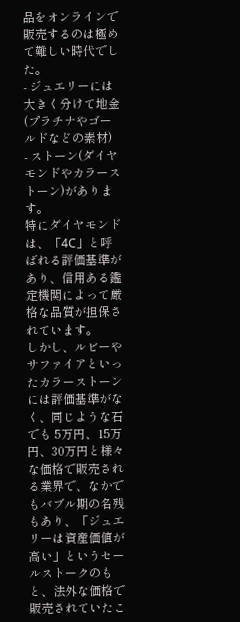品をオンラインで販売するのは極めて難しい時代でした。
- ジュエリーには大きく分けて地金(プラチナやゴールドなどの素材)
- ストーン(ダイヤモンドやカラーストーン)があります。
特にダイヤモンドは、「4C」と呼ばれる評価基準があり、信用ある鑑定機関によって厳格な品質が担保されています。
しかし、ルビーやサファイアといったカラーストーンには評価基準がなく、同じような石でも 5万円、15万円、30万円と様々な価格で販売される業界で、なかでもバブル期の名残もあり、「ジュエリーは資産価値が高い」というセールストークのもと、法外な価格で販売されていたこ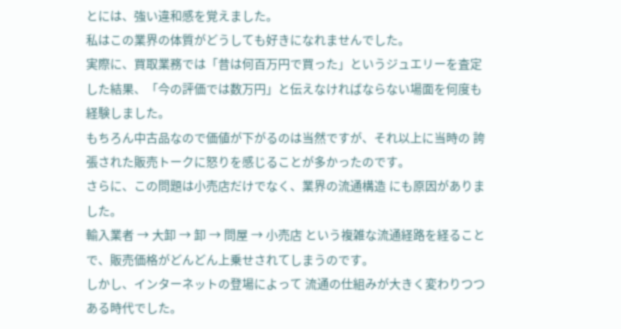とには、強い違和感を覚えました。
私はこの業界の体質がどうしても好きになれませんでした。
実際に、買取業務では「昔は何百万円で買った」というジュエリーを査定した結果、「今の評価では数万円」と伝えなければならない場面を何度も経験しました。
もちろん中古品なので価値が下がるのは当然ですが、それ以上に当時の 誇張された販売トークに怒りを感じることが多かったのです。
さらに、この問題は小売店だけでなく、業界の流通構造 にも原因がありました。
輸入業者 → 大卸 → 卸 → 問屋 → 小売店 という複雑な流通経路を経ることで、販売価格がどんどん上乗せされてしまうのです。
しかし、インターネットの登場によって 流通の仕組みが大きく変わりつつある時代でした。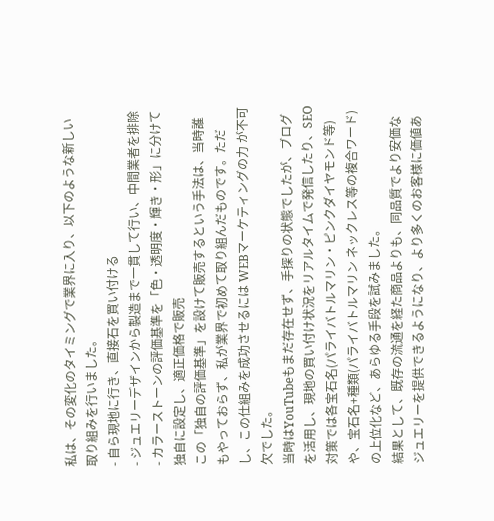私は、その変化のタイミングで業界に入り、以下のような新しい取り組みを行いました。
- 自ら現地に行き、直接石を買い付ける
- ジュエリーデザインから製造まで一貫して行い、中間業者を排除
- カラーストーンの評価基準を「色・透明度・輝き・形」に分けて独自に設定し、適正価格で販売
この「独自の評価基準」を設けて販売するという手法は、当時誰もやっておらず、私が業界で初めて取り組んだものです。ただし、この仕組みを成功させるには WEBマーケティングの力 が不可欠でした。
当時はYouTubeもまだ存在せず、手探りの状態でしたが、ブログを活用し、現地の買い付け状況をリアルタイムで発信したり、SEO対策では各宝石名(パライバトルマリン・ピンクダイヤモンド等)や、宝石名+種類(パライバトルマリン ネックレス等の複合ワード)の上位化など、あらゆる手段を試みました。
結果として、既存の流通を経た商品よりも、同品質でより安価なジュエリーを提供できるようになり、より多くのお客様に価値あ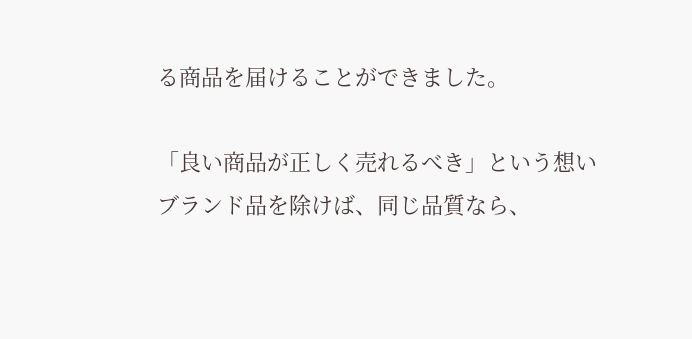る商品を届けることができました。

「良い商品が正しく売れるべき」という想い
ブランド品を除けば、同じ品質なら、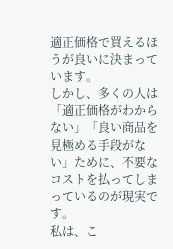適正価格で買えるほうが良いに決まっています。
しかし、多くの人は「適正価格がわからない」「良い商品を見極める手段がない」ために、不要なコストを払ってしまっているのが現実です。
私は、こ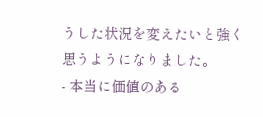うした状況を変えたいと強く思うようになりました。
- 本当に価値のある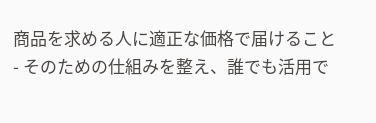商品を求める人に適正な価格で届けること
- そのための仕組みを整え、誰でも活用で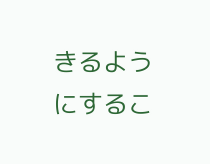きるようにするこ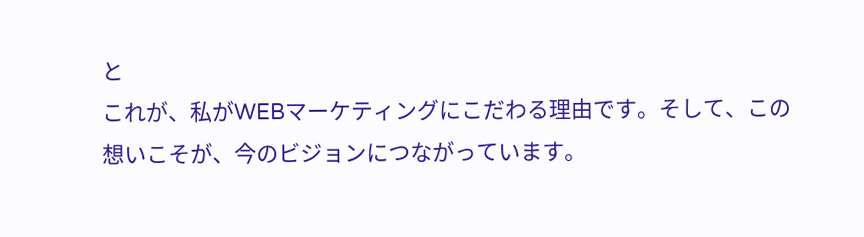と
これが、私がWEBマーケティングにこだわる理由です。そして、この想いこそが、今のビジョンにつながっています。